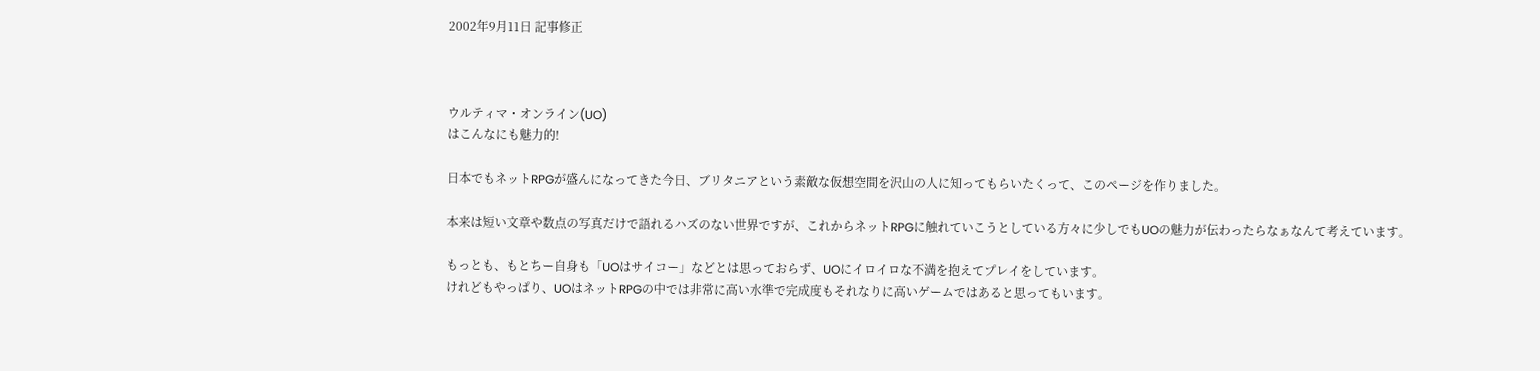2002年9月11日 記事修正



ウルティマ・オンライン(UO)
はこんなにも魅力的!

日本でもネットRPGが盛んになってきた今日、ブリタニアという素敵な仮想空間を沢山の人に知ってもらいたくって、このページを作りました。

本来は短い文章や数点の写真だけで語れるハズのない世界ですが、これからネットRPGに触れていこうとしている方々に少しでもUOの魅力が伝わったらなぁなんて考えています。

もっとも、もとちー自身も「UOはサイコー」などとは思っておらず、UOにイロイロな不満を抱えてプレイをしています。
けれどもやっぱり、UOはネットRPGの中では非常に高い水準で完成度もそれなりに高いゲームではあると思ってもいます。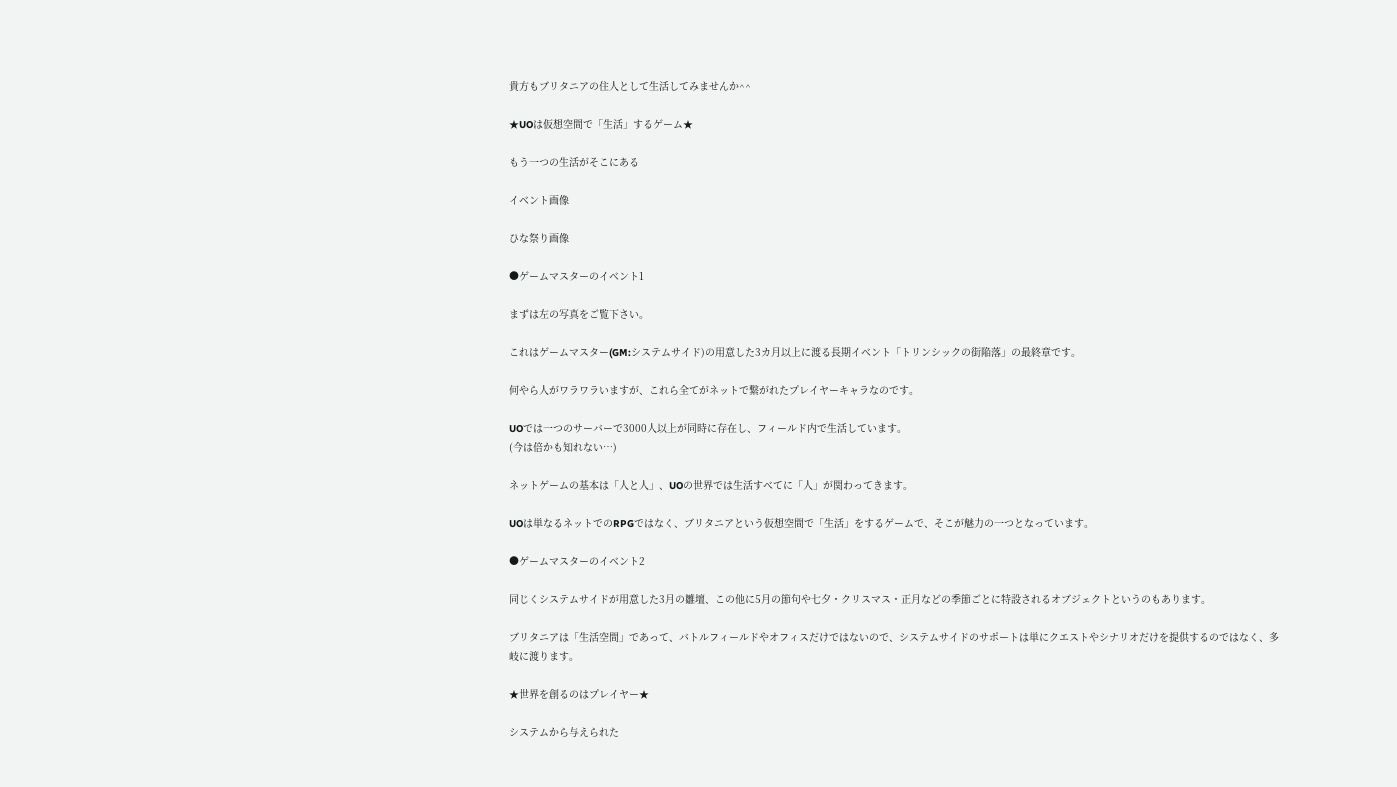貴方もブリタニアの住人として生活してみませんか^^

★UOは仮想空間で「生活」するゲーム★

もう一つの生活がそこにある

イベント画像

ひな祭り画像

●ゲームマスターのイベント1

まずは左の写真をご覧下さい。

これはゲームマスター(GM:システムサイド)の用意した3カ月以上に渡る長期イベント「トリンシックの街陥落」の最終章です。

何やら人がワラワラいますが、これら全てがネットで繋がれたプレイヤーキャラなのです。

UOでは一つのサーバーで3000人以上が同時に存在し、フィールド内で生活しています。
(今は倍かも知れない…)

ネットゲームの基本は「人と人」、UOの世界では生活すべてに「人」が関わってきます。

UOは単なるネットでのRPGではなく、ブリタニアという仮想空間で「生活」をするゲームで、そこが魅力の一つとなっています。

●ゲームマスターのイベント2

同じくシステムサイドが用意した3月の雛壇、この他に5月の節句や七夕・クリスマス・正月などの季節ごとに特設されるオブジェクトというのもあります。

ブリタニアは「生活空間」であって、バトルフィールドやオフィスだけではないので、システムサイドのサポートは単にクエストやシナリオだけを提供するのではなく、多岐に渡ります。

★世界を創るのはプレイヤー★

システムから与えられた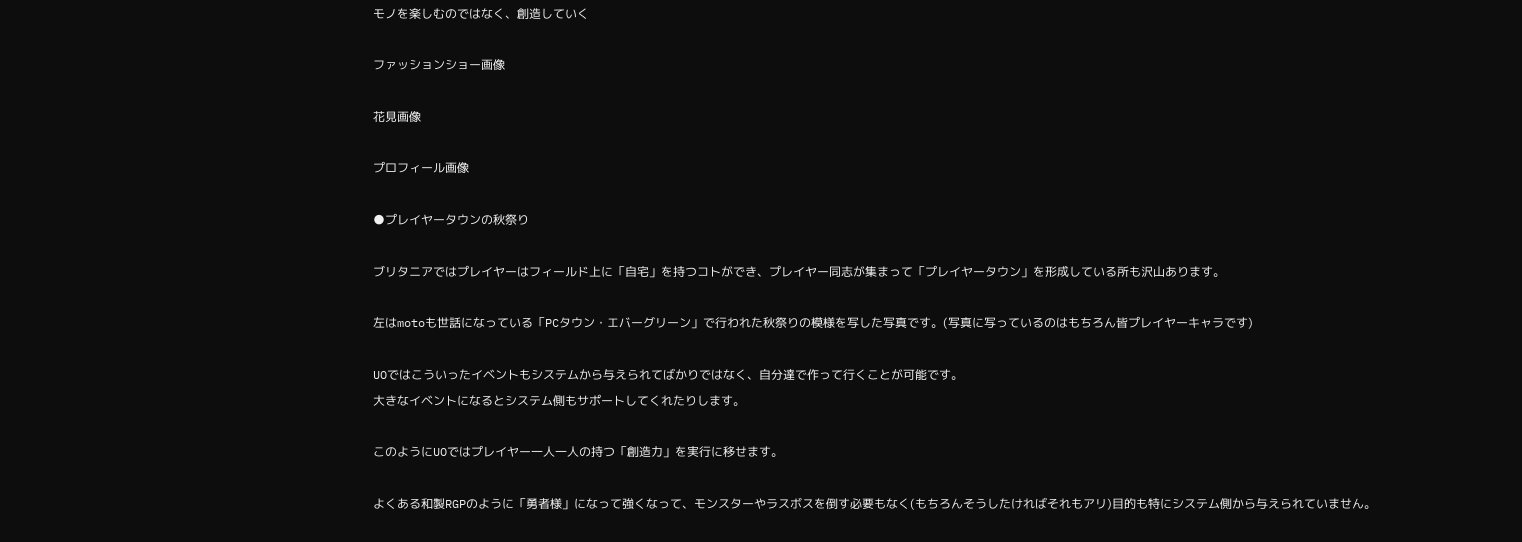モノを楽しむのではなく、創造していく

ファッションショー画像

花見画像

プロフィール画像

●プレイヤータウンの秋祭り

ブリタニアではプレイヤーはフィールド上に「自宅」を持つコトができ、プレイヤー同志が集まって「プレイヤータウン」を形成している所も沢山あります。

左はmotoも世話になっている「PCタウン・エバーグリーン」で行われた秋祭りの模様を写した写真です。(写真に写っているのはもちろん皆プレイヤーキャラです)

UOではこういったイベントもシステムから与えられてばかりではなく、自分達で作って行くことが可能です。
大きなイベントになるとシステム側もサポートしてくれたりします。

このようにUOではプレイヤー一人一人の持つ「創造力」を実行に移せます。

よくある和製RGPのように「勇者様」になって強くなって、モンスターやラスボスを倒す必要もなく(もちろんそうしたければそれもアリ)目的も特にシステム側から与えられていません。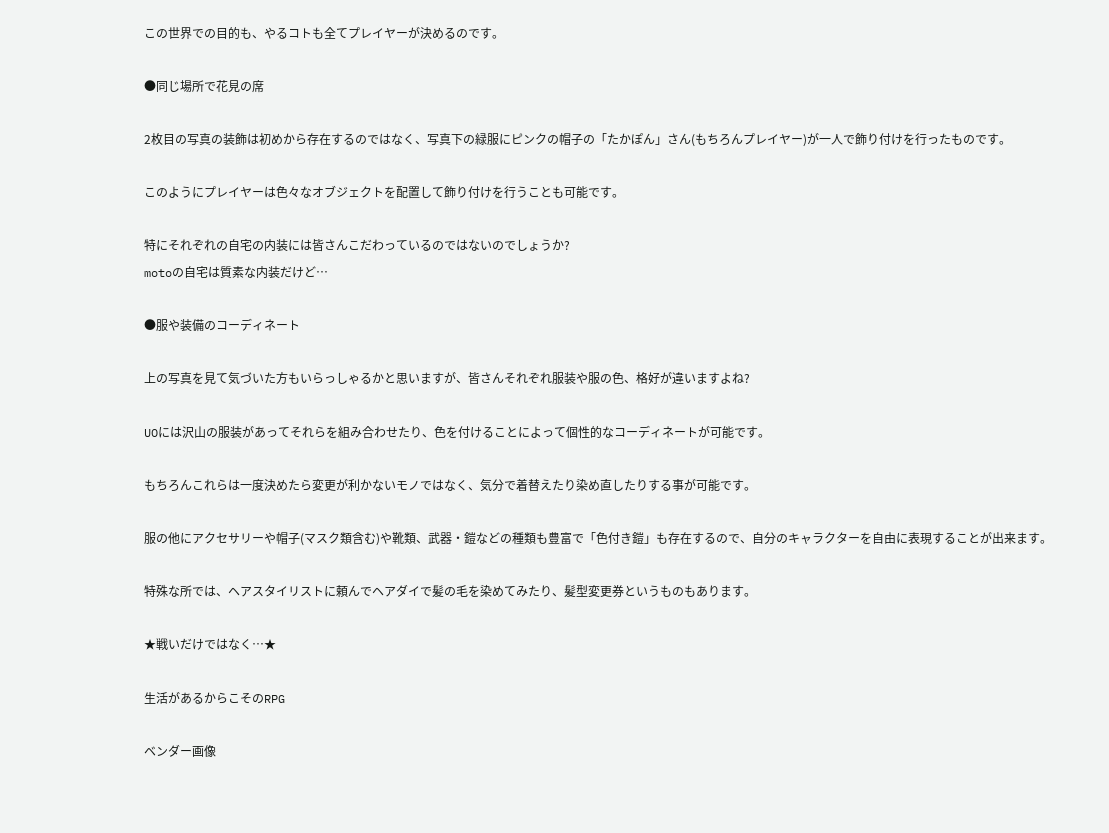この世界での目的も、やるコトも全てプレイヤーが決めるのです。

●同じ場所で花見の席

2枚目の写真の装飾は初めから存在するのではなく、写真下の緑服にピンクの帽子の「たかぽん」さん(もちろんプレイヤー)が一人で飾り付けを行ったものです。

このようにプレイヤーは色々なオブジェクトを配置して飾り付けを行うことも可能です。

特にそれぞれの自宅の内装には皆さんこだわっているのではないのでしょうか?
motoの自宅は質素な内装だけど…

●服や装備のコーディネート

上の写真を見て気づいた方もいらっしゃるかと思いますが、皆さんそれぞれ服装や服の色、格好が違いますよね?

UOには沢山の服装があってそれらを組み合わせたり、色を付けることによって個性的なコーディネートが可能です。

もちろんこれらは一度決めたら変更が利かないモノではなく、気分で着替えたり染め直したりする事が可能です。

服の他にアクセサリーや帽子(マスク類含む)や靴類、武器・鎧などの種類も豊富で「色付き鎧」も存在するので、自分のキャラクターを自由に表現することが出来ます。

特殊な所では、ヘアスタイリストに頼んでヘアダイで髪の毛を染めてみたり、髪型変更券というものもあります。

★戦いだけではなく…★

生活があるからこそのRPG

ベンダー画像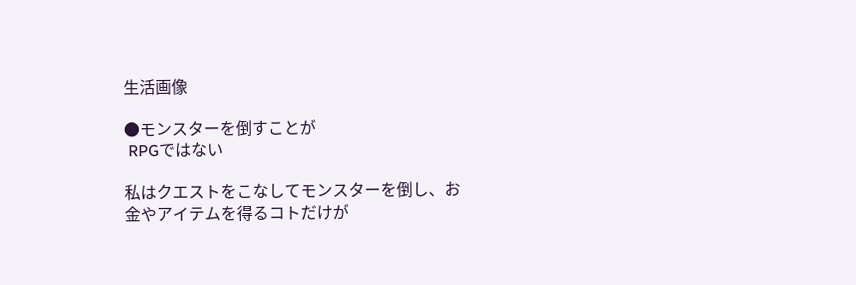生活画像

●モンスターを倒すことが
 RPGではない

私はクエストをこなしてモンスターを倒し、お金やアイテムを得るコトだけが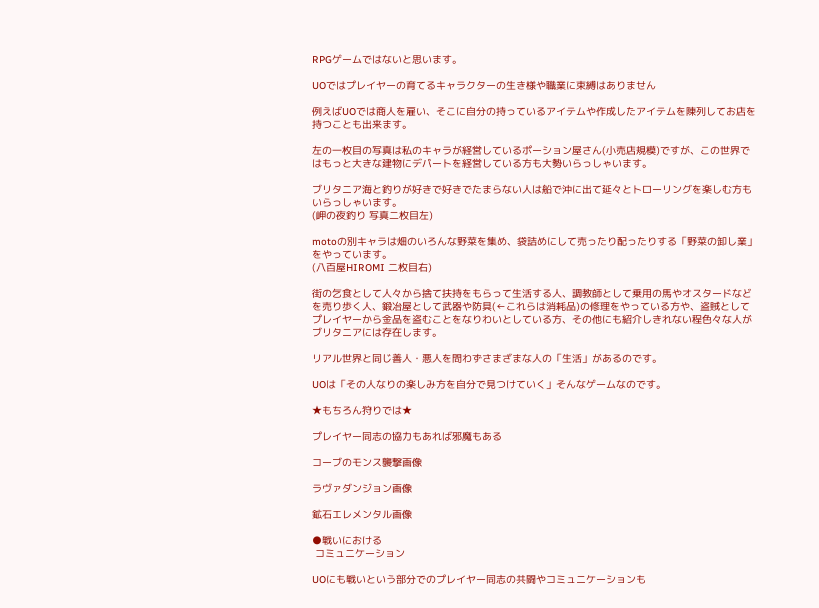RPGゲームではないと思います。

UOではプレイヤーの育てるキャラクターの生き様や職業に束縛はありません

例えばUOでは商人を雇い、そこに自分の持っているアイテムや作成したアイテムを陳列してお店を持つことも出来ます。

左の一枚目の写真は私のキャラが経営しているポーション屋さん(小売店規模)ですが、この世界ではもっと大きな建物にデパートを経営している方も大勢いらっしゃいます。

ブリタニア海と釣りが好きで好きでたまらない人は船で沖に出て延々とトローリングを楽しむ方もいらっしゃいます。
(岬の夜釣り 写真二枚目左)

motoの別キャラは畑のいろんな野菜を集め、袋詰めにして売ったり配ったりする「野菜の卸し業」をやっています。
(八百屋HIROMI 二枚目右)

街の乞食として人々から捨て扶持をもらって生活する人、調教師として乗用の馬やオスタードなどを売り歩く人、鍛冶屋として武器や防具(←これらは消耗品)の修理をやっている方や、盗賊としてプレイヤーから金品を盗むことをなりわいとしている方、その他にも紹介しきれない程色々な人がブリタニアには存在します。

リアル世界と同じ善人・悪人を問わずさまざまな人の「生活」があるのです。

UOは「その人なりの楽しみ方を自分で見つけていく」そんなゲームなのです。

★もちろん狩りでは★

プレイヤー同志の協力もあれば邪魔もある

コーブのモンス襲撃画像

ラヴァダンジョン画像

鉱石エレメンタル画像

●戦いにおける
 コミュニケーション

UOにも戦いという部分でのプレイヤー同志の共闘やコミュニケーションも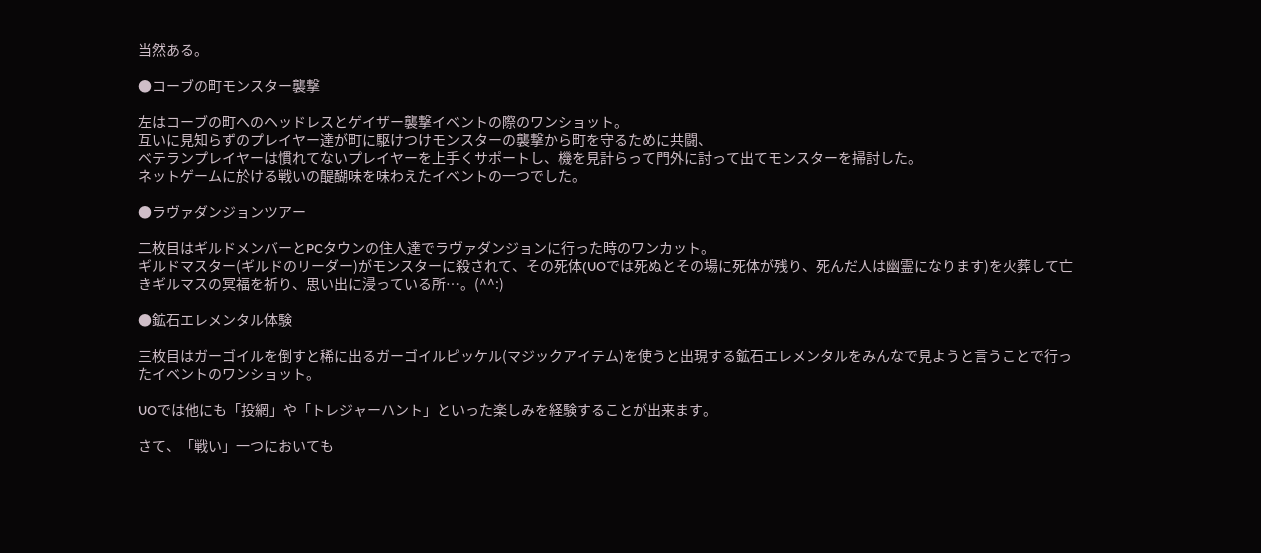当然ある。

●コーブの町モンスター襲撃

左はコーブの町へのヘッドレスとゲイザー襲撃イベントの際のワンショット。
互いに見知らずのプレイヤー達が町に駆けつけモンスターの襲撃から町を守るために共闘、
ベテランプレイヤーは慣れてないプレイヤーを上手くサポートし、機を見計らって門外に討って出てモンスターを掃討した。
ネットゲームに於ける戦いの醍醐味を味わえたイベントの一つでした。

●ラヴァダンジョンツアー

二枚目はギルドメンバーとPCタウンの住人達でラヴァダンジョンに行った時のワンカット。
ギルドマスター(ギルドのリーダー)がモンスターに殺されて、その死体(UOでは死ぬとその場に死体が残り、死んだ人は幽霊になります)を火葬して亡きギルマスの冥福を祈り、思い出に浸っている所…。(^^:)

●鉱石エレメンタル体験

三枚目はガーゴイルを倒すと稀に出るガーゴイルピッケル(マジックアイテム)を使うと出現する鉱石エレメンタルをみんなで見ようと言うことで行ったイベントのワンショット。

UOでは他にも「投網」や「トレジャーハント」といった楽しみを経験することが出来ます。

さて、「戦い」一つにおいても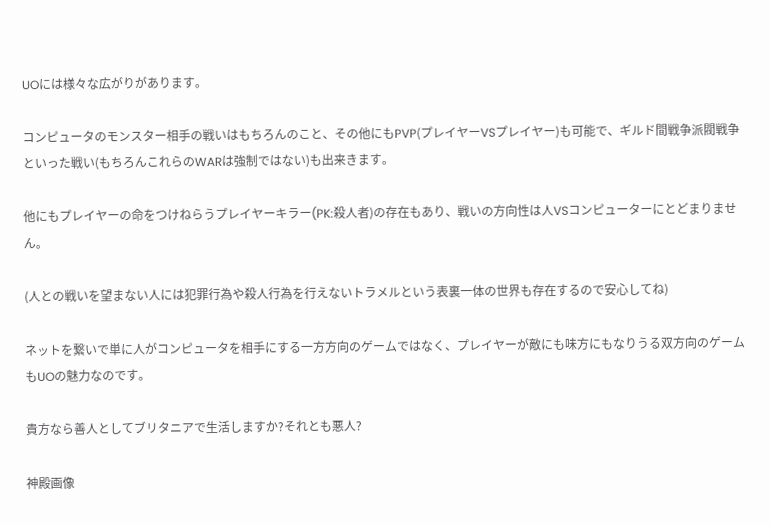UOには様々な広がりがあります。

コンピュータのモンスター相手の戦いはもちろんのこと、その他にもPVP(プレイヤーVSプレイヤー)も可能で、ギルド間戦争派閥戦争といった戦い(もちろんこれらのWARは強制ではない)も出来きます。

他にもプレイヤーの命をつけねらうプレイヤーキラー(PK:殺人者)の存在もあり、戦いの方向性は人VSコンピューターにとどまりません。

(人との戦いを望まない人には犯罪行為や殺人行為を行えないトラメルという表裏一体の世界も存在するので安心してね)

ネットを繋いで単に人がコンピュータを相手にする一方方向のゲームではなく、プレイヤーが敵にも味方にもなりうる双方向のゲームもUOの魅力なのです。

貴方なら善人としてブリタニアで生活しますか?それとも悪人?

神殿画像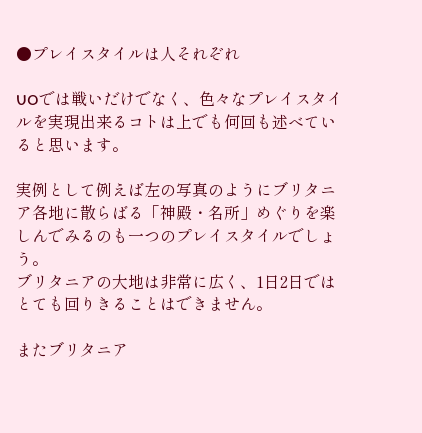●プレイスタイルは人それぞれ

UOでは戦いだけでなく、色々なプレイスタイルを実現出来るコトは上でも何回も述べていると思います。

実例として例えば左の写真のようにブリタニア各地に散らばる「神殿・名所」めぐりを楽しんでみるのも一つのプレイスタイルでしょう。
ブリタニアの大地は非常に広く、1日2日ではとても回りきることはできません。

またブリタニア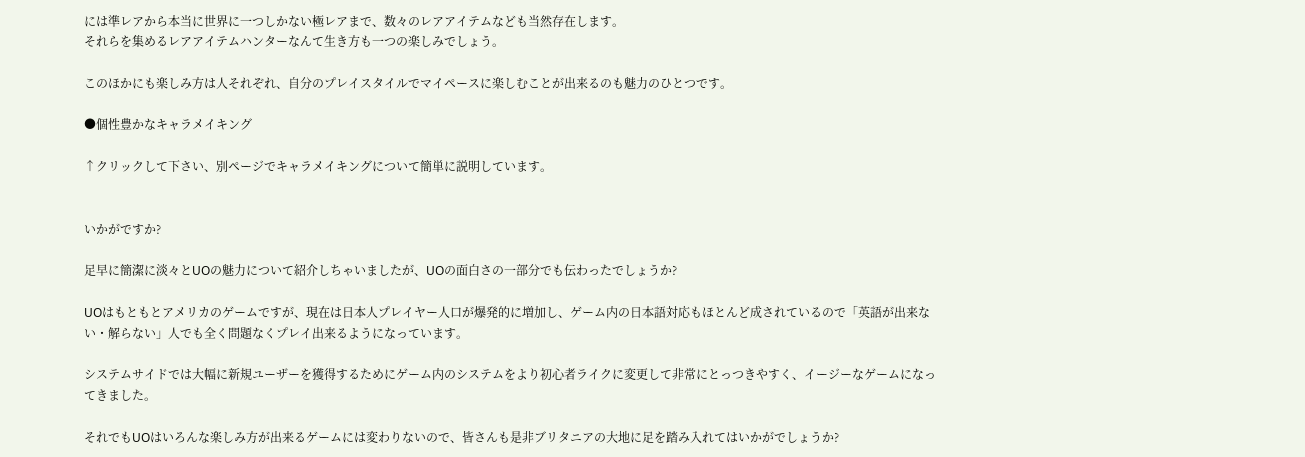には準レアから本当に世界に一つしかない極レアまで、数々のレアアイテムなども当然存在します。
それらを集めるレアアイテムハンターなんて生き方も一つの楽しみでしょう。

このほかにも楽しみ方は人それぞれ、自分のプレイスタイルでマイペースに楽しむことが出来るのも魅力のひとつです。

●個性豊かなキャラメイキング

↑クリックして下さい、別ページでキャラメイキングについて簡単に説明しています。


いかがですか?

足早に簡潔に淡々とUOの魅力について紹介しちゃいましたが、UOの面白さの一部分でも伝わったでしょうか?

UOはもともとアメリカのゲームですが、現在は日本人プレイヤー人口が爆発的に増加し、ゲーム内の日本語対応もほとんど成されているので「英語が出来ない・解らない」人でも全く問題なくプレイ出来るようになっています。

システムサイドでは大幅に新規ユーザーを獲得するためにゲーム内のシステムをより初心者ライクに変更して非常にとっつきやすく、イージーなゲームになってきました。

それでもUOはいろんな楽しみ方が出来るゲームには変わりないので、皆さんも是非ブリタニアの大地に足を踏み入れてはいかがでしょうか?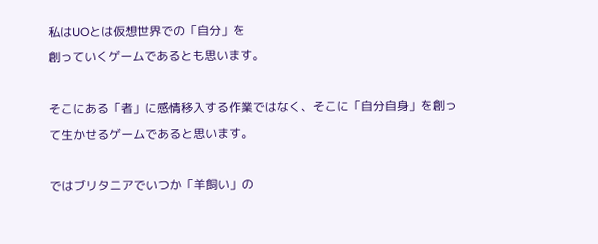私はUOとは仮想世界での「自分」を
創っていくゲームであるとも思います。

そこにある「者」に感情移入する作業ではなく、そこに「自分自身」を創って生かせるゲームであると思います。

ではブリタニアでいつか「羊飼い」の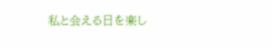私と会える日を楽し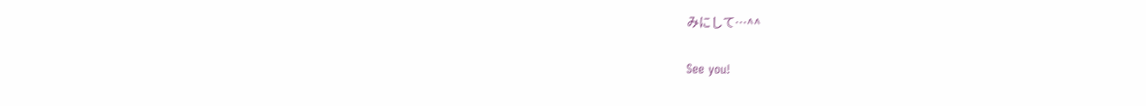みにして…^^

See you!